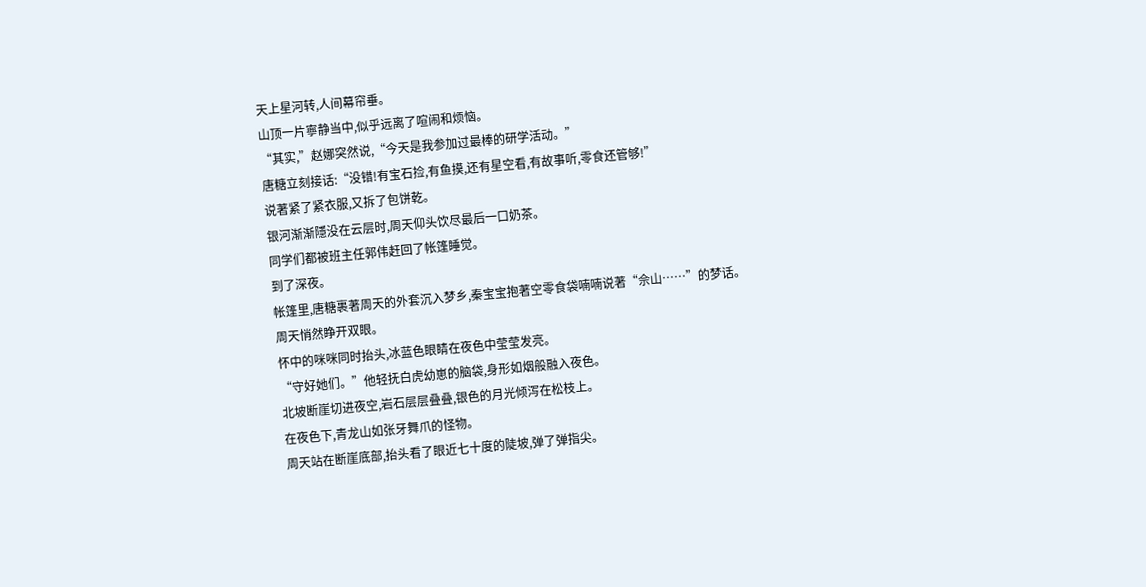天上星河转,人间幕帘垂。
山顶一片寧静当中,似乎远离了喧闹和烦恼。
“其实,”赵娜突然说,“今天是我参加过最棒的研学活动。”
唐糖立刻接话:“没错!有宝石捡,有鱼摸,还有星空看,有故事听,零食还管够!”
说著紧了紧衣服,又拆了包饼乾。
银河渐渐隱没在云层时,周天仰头饮尽最后一口奶茶。
同学们都被班主任郭伟赶回了帐篷睡觉。
到了深夜。
帐篷里,唐糖裹著周天的外套沉入梦乡,秦宝宝抱著空零食袋喃喃说著“佘山……”的梦话。
周天悄然睁开双眼。
怀中的咪咪同时抬头,冰蓝色眼睛在夜色中莹莹发亮。
“守好她们。”他轻抚白虎幼崽的脑袋,身形如烟般融入夜色。
北坡断崖切进夜空,岩石层层叠叠,银色的月光倾泻在松枝上。
在夜色下,青龙山如张牙舞爪的怪物。
周天站在断崖底部,抬头看了眼近七十度的陡坡,弹了弹指尖。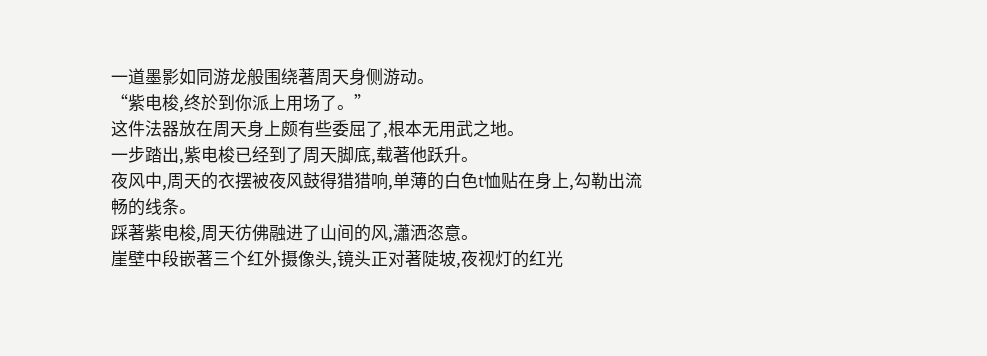一道墨影如同游龙般围绕著周天身侧游动。
“紫电梭,终於到你派上用场了。”
这件法器放在周天身上颇有些委屈了,根本无用武之地。
一步踏出,紫电梭已经到了周天脚底,载著他跃升。
夜风中,周天的衣摆被夜风鼓得猎猎响,单薄的白色t恤贴在身上,勾勒出流畅的线条。
踩著紫电梭,周天彷佛融进了山间的风,瀟洒恣意。
崖壁中段嵌著三个红外摄像头,镜头正对著陡坡,夜视灯的红光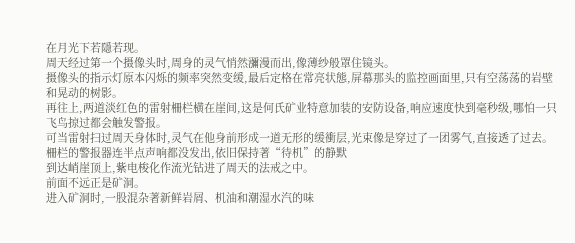在月光下若隱若现。
周天经过第一个摄像头时,周身的灵气悄然瀰漫而出,像薄纱般罩住镜头。
摄像头的指示灯原本闪烁的频率突然变缓,最后定格在常亮状態,屏幕那头的监控画面里,只有空荡荡的岩壁和晃动的树影。
再往上,两道淡红色的雷射柵栏横在崖间,这是何氏矿业特意加装的安防设备,响应速度快到毫秒级,哪怕一只飞鸟掠过都会触发警报。
可当雷射扫过周天身体时,灵气在他身前形成一道无形的缓衝层,光束像是穿过了一团雾气,直接透了过去。
柵栏的警报器连半点声响都没发出,依旧保持著“待机”的静默
到达峭崖顶上,紫电梭化作流光钻进了周天的法戒之中。
前面不远正是矿洞。
进入矿洞时,一股混杂著新鲜岩屑、机油和潮湿水汽的味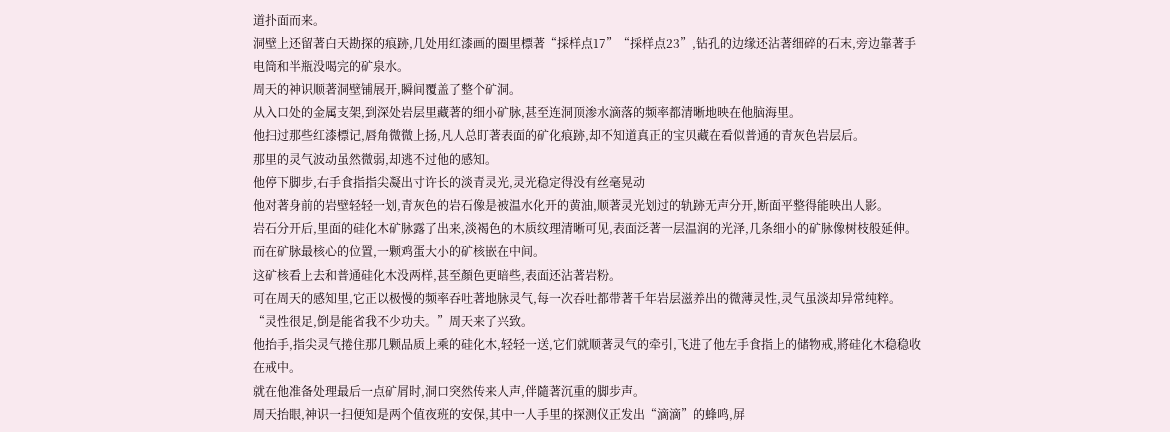道扑面而来。
洞壁上还留著白天勘探的痕跡,几处用红漆画的圈里標著“採样点17”“採样点23”,钻孔的边缘还沾著细碎的石末,旁边靠著手电筒和半瓶没喝完的矿泉水。
周天的神识顺著洞壁铺展开,瞬间覆盖了整个矿洞。
从入口处的金属支架,到深处岩层里藏著的细小矿脉,甚至连洞顶渗水滴落的频率都清晰地映在他脑海里。
他扫过那些红漆標记,唇角微微上扬,凡人总盯著表面的矿化痕跡,却不知道真正的宝贝藏在看似普通的青灰色岩层后。
那里的灵气波动虽然微弱,却逃不过他的感知。
他停下脚步,右手食指指尖凝出寸许长的淡青灵光,灵光稳定得没有丝毫晃动
他对著身前的岩壁轻轻一划,青灰色的岩石像是被温水化开的黄油,顺著灵光划过的轨跡无声分开,断面平整得能映出人影。
岩石分开后,里面的硅化木矿脉露了出来,淡褐色的木质纹理清晰可见,表面泛著一层温润的光泽,几条细小的矿脉像树枝般延伸。
而在矿脉最核心的位置,一颗鸡蛋大小的矿核嵌在中间。
这矿核看上去和普通硅化木没两样,甚至顏色更暗些,表面还沾著岩粉。
可在周天的感知里,它正以极慢的频率吞吐著地脉灵气,每一次吞吐都带著千年岩层滋养出的微薄灵性,灵气虽淡却异常纯粹。
“灵性很足,倒是能省我不少功夫。”周天来了兴致。
他抬手,指尖灵气捲住那几颗品质上乘的硅化木,轻轻一送,它们就顺著灵气的牵引,飞进了他左手食指上的储物戒,將硅化木稳稳收在戒中。
就在他准备处理最后一点矿屑时,洞口突然传来人声,伴隨著沉重的脚步声。
周天抬眼,神识一扫便知是两个值夜班的安保,其中一人手里的探测仪正发出“滴滴”的蜂鸣,屏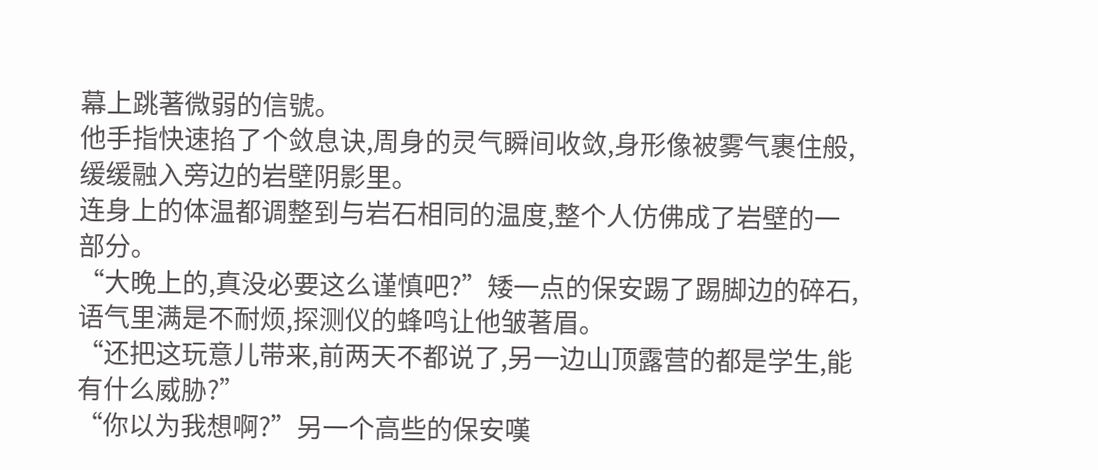幕上跳著微弱的信號。
他手指快速掐了个敛息诀,周身的灵气瞬间收敛,身形像被雾气裹住般,缓缓融入旁边的岩壁阴影里。
连身上的体温都调整到与岩石相同的温度,整个人仿佛成了岩壁的一部分。
“大晚上的,真没必要这么谨慎吧?”矮一点的保安踢了踢脚边的碎石,语气里满是不耐烦,探测仪的蜂鸣让他皱著眉。
“还把这玩意儿带来,前两天不都说了,另一边山顶露营的都是学生,能有什么威胁?”
“你以为我想啊?”另一个高些的保安嘆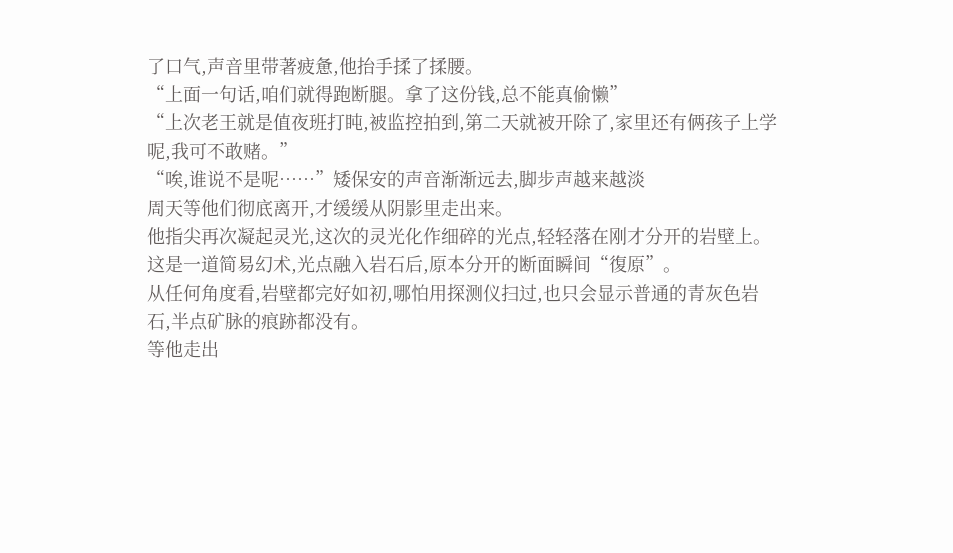了口气,声音里带著疲惫,他抬手揉了揉腰。
“上面一句话,咱们就得跑断腿。拿了这份钱,总不能真偷懒”
“上次老王就是值夜班打盹,被监控拍到,第二天就被开除了,家里还有俩孩子上学呢,我可不敢赌。”
“唉,谁说不是呢……”矮保安的声音渐渐远去,脚步声越来越淡
周天等他们彻底离开,才缓缓从阴影里走出来。
他指尖再次凝起灵光,这次的灵光化作细碎的光点,轻轻落在刚才分开的岩壁上。
这是一道简易幻术,光点融入岩石后,原本分开的断面瞬间“復原”。
从任何角度看,岩壁都完好如初,哪怕用探测仪扫过,也只会显示普通的青灰色岩石,半点矿脉的痕跡都没有。
等他走出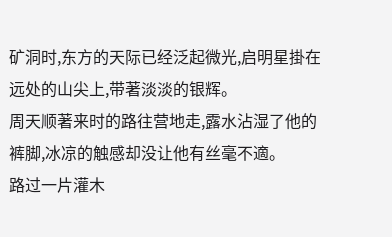矿洞时,东方的天际已经泛起微光,启明星掛在远处的山尖上,带著淡淡的银辉。
周天顺著来时的路往营地走,露水沾湿了他的裤脚,冰凉的触感却没让他有丝毫不適。
路过一片灌木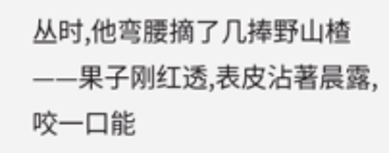丛时,他弯腰摘了几捧野山楂——果子刚红透,表皮沾著晨露,咬一口能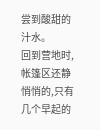尝到酸甜的汁水。
回到营地时,帐篷区还静悄悄的,只有几个早起的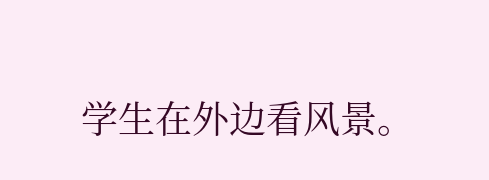学生在外边看风景。